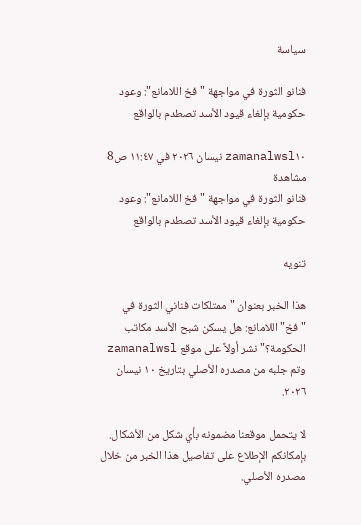سياسة

فنانو الثورة في مواجهة "فخ اللامانع": وعود حكومية بإلغاء قيود الأسد تصطدم بالواقع

zamanalwsl١٠ نيسان ٢٠٢٦ في ١١:٤٧ ص8 مشاهدة
فنانو الثورة في مواجهة "فخ اللامانع": وعود حكومية بإلغاء قيود الأسد تصطدم بالواقع

تنويه

هذا الخبر بعنوان "ممتلكات فناني الثورة في "فخ" اللامانع: هل يسكن شبح الأسد مكاتب الحكومة؟" نشر أولاً على موقع zamanalwsl وتم جلبه من مصدره الأصلي بتاريخ ١٠ نيسان ٢٠٢٦.

لا يتحمل موقعنا مضمونه بأي شكل من الأشكال. بإمكانكم الإطلاع على تفاصيل هذا الخبر من خلال مصدره الأصلي.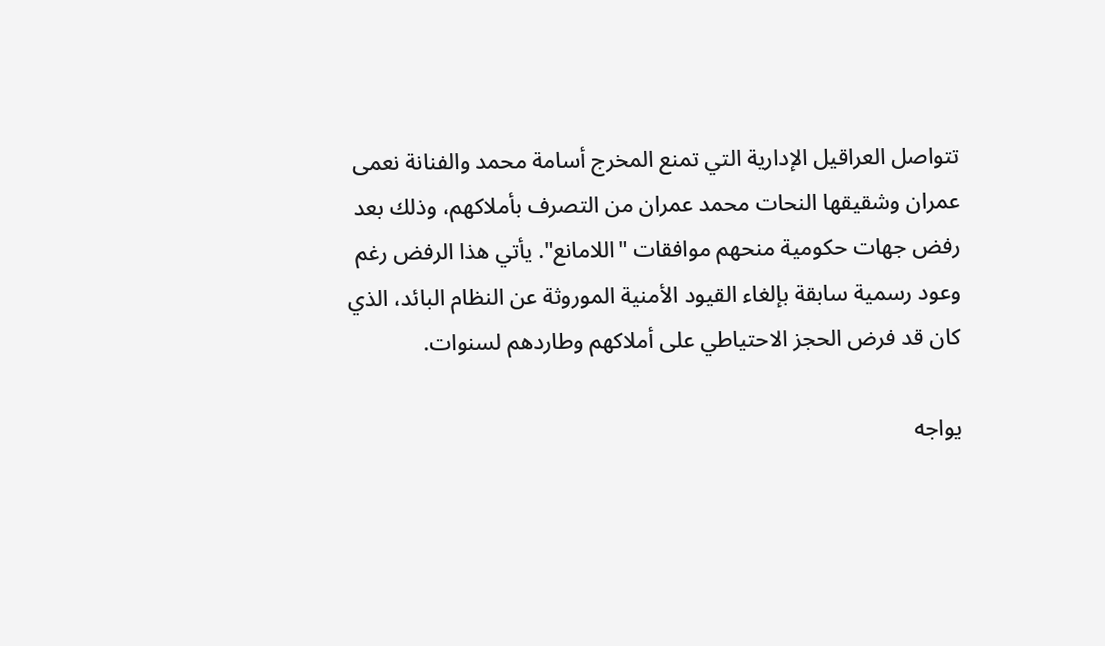تتواصل العراقيل الإدارية التي تمنع المخرج أسامة محمد والفنانة نعمى عمران وشقيقها النحات محمد عمران من التصرف بأملاكهم، وذلك بعد رفض جهات حكومية منحهم موافقات "اللامانع". يأتي هذا الرفض رغم وعود رسمية سابقة بإلغاء القيود الأمنية الموروثة عن النظام البائد، الذي كان قد فرض الحجز الاحتياطي على أملاكهم وطاردهم لسنوات.

يواجه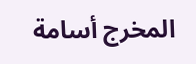المخرج أسامة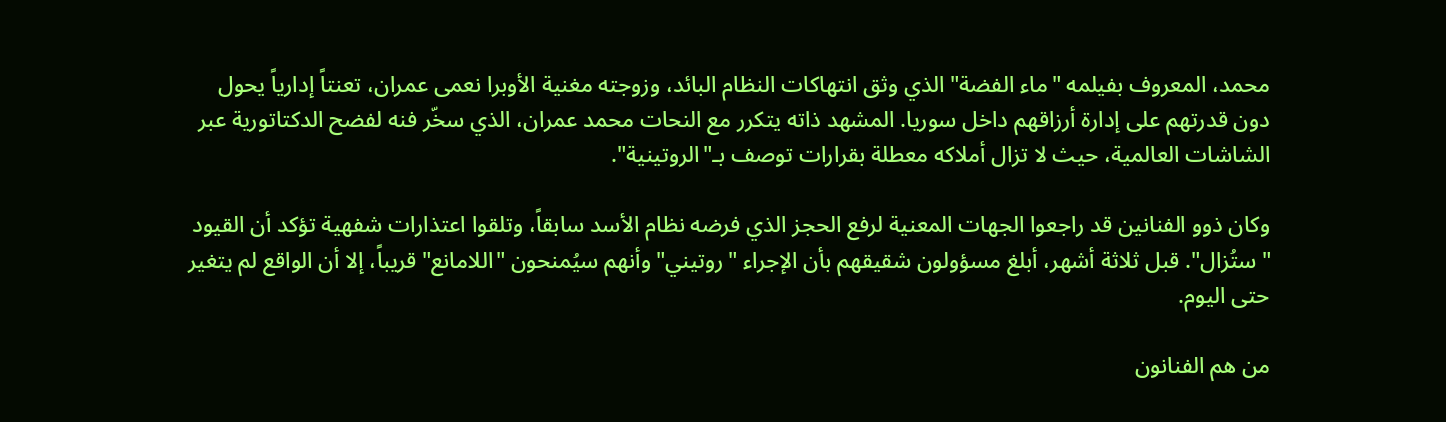محمد، المعروف بفيلمه "ماء الفضة" الذي وثق انتهاكات النظام البائد، وزوجته مغنية الأوبرا نعمى عمران، تعنتاً إدارياً يحول دون قدرتهم على إدارة أرزاقهم داخل سوريا. المشهد ذاته يتكرر مع النحات محمد عمران، الذي سخّر فنه لفضح الدكتاتورية عبر الشاشات العالمية، حيث لا تزال أملاكه معطلة بقرارات توصف بـ"الروتينية".

وكان ذوو الفنانين قد راجعوا الجهات المعنية لرفع الحجز الذي فرضه نظام الأسد سابقاً، وتلقوا اعتذارات شفهية تؤكد أن القيود "ستُزال". قبل ثلاثة أشهر، أبلغ مسؤولون شقيقهم بأن الإجراء "روتيني" وأنهم سيُمنحون "اللامانع" قريباً، إلا أن الواقع لم يتغير حتى اليوم.

من هم الفنانون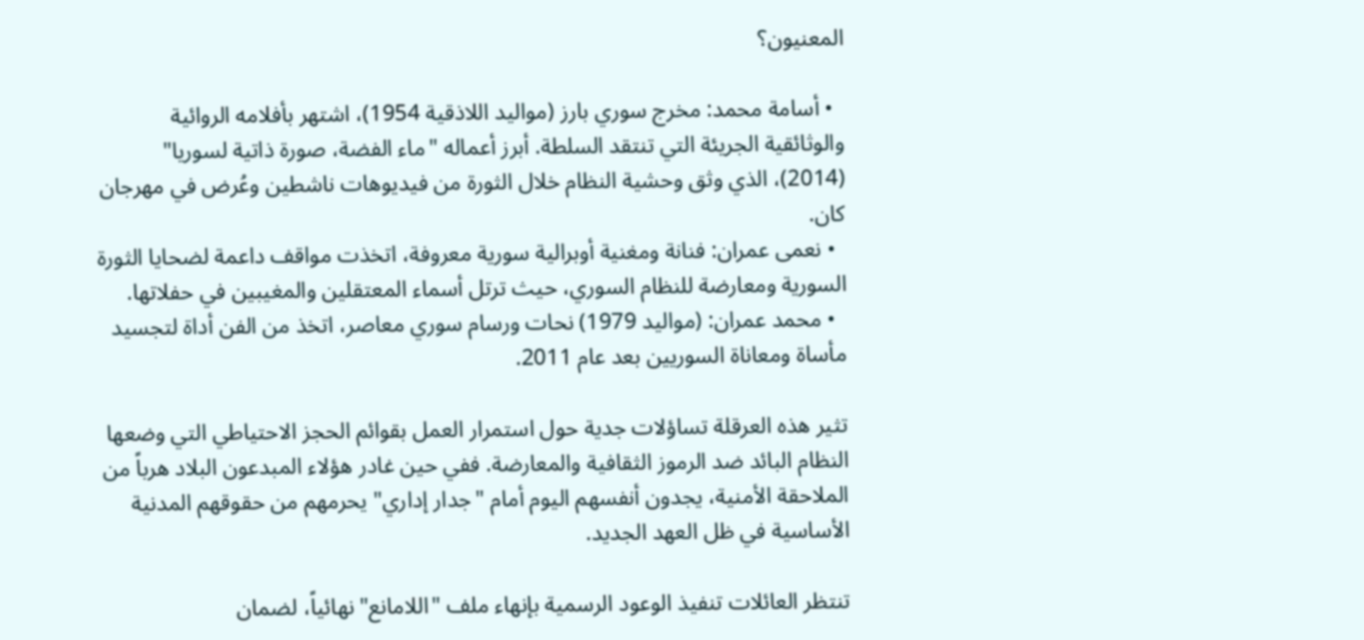المعنيون؟

  • أسامة محمد: مخرج سوري بارز (مواليد اللاذقية 1954)، اشتهر بأفلامه الروائية والوثائقية الجريئة التي تنتقد السلطة. أبرز أعماله "ماء الفضة، صورة ذاتية لسوريا" (2014)، الذي وثق وحشية النظام خلال الثورة من فيديوهات ناشطين وعُرض في مهرجان كان.
  • نعمى عمران: فنانة ومغنية أوبرالية سورية معروفة، اتخذت مواقف داعمة لضحايا الثورة السورية ومعارضة للنظام السوري، حيث ترتل أسماء المعتقلين والمغيبين في حفلاتها.
  • محمد عمران: (مواليد 1979) نحات ورسام سوري معاصر، اتخذ من الفن أداة لتجسيد مأساة ومعاناة السوريين بعد عام 2011.

تثير هذه العرقلة تساؤلات جدية حول استمرار العمل بقوائم الحجز الاحتياطي التي وضعها النظام البائد ضد الرموز الثقافية والمعارضة. ففي حين غادر هؤلاء المبدعون البلاد هرباً من الملاحقة الأمنية، يجدون أنفسهم اليوم أمام "جدار إداري" يحرمهم من حقوقهم المدنية الأساسية في ظل العهد الجديد.

تنتظر العائلات تنفيذ الوعود الرسمية بإنهاء ملف "اللامانع" نهائياً، لضمان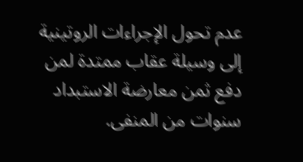عدم تحول الإجراءات الروتينية إلى وسيلة عقاب ممتدة لمن دفع ثمن معارضة الاستبداد سنوات من المنفى.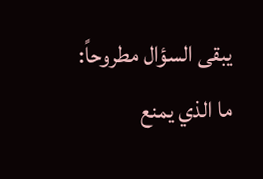يبقى السؤال مطروحاً: ما الذي يمنع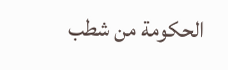الحكومة من شطب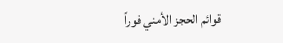قوائم الحجز الأمني فوراً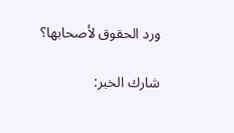ورد الحقوق لأصحابها؟

شارك الخبر: